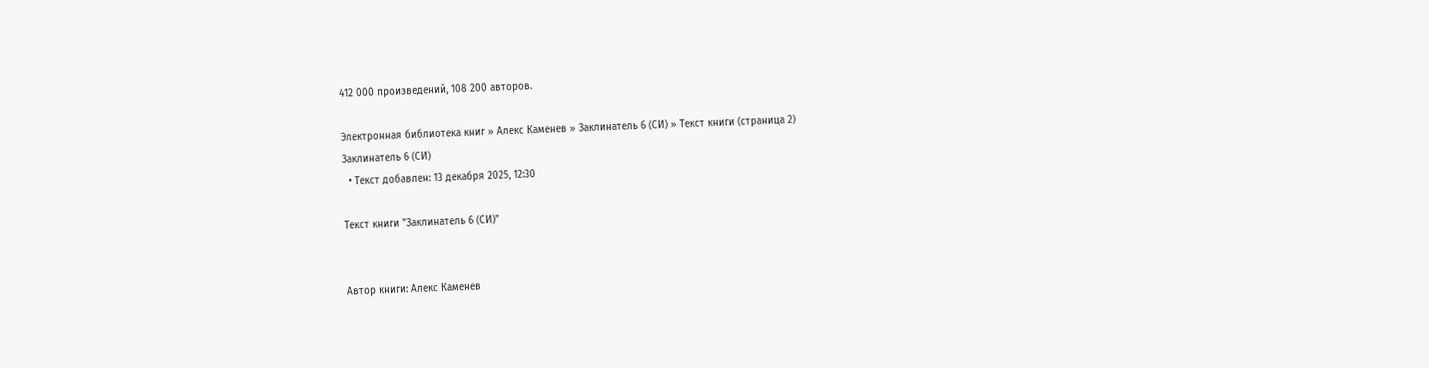412 000 произведений, 108 200 авторов.

Электронная библиотека книг » Алекс Каменев » Заклинатель 6 (СИ) » Текст книги (страница 2)
Заклинатель 6 (СИ)
  • Текст добавлен: 13 декабря 2025, 12:30

Текст книги "Заклинатель 6 (СИ)"


Автор книги: Алекс Каменев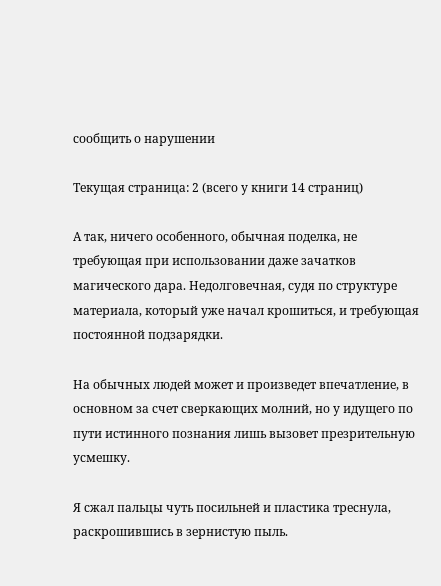сообщить о нарушении

Текущая страница: 2 (всего у книги 14 страниц)

А так, ничего особенного, обычная поделка, не требующая при использовании даже зачатков магического дара. Недолговечная, судя по структуре материала, который уже начал крошиться, и требующая постоянной подзарядки.

На обычных людей может и произведет впечатление, в основном за счет сверкающих молний, но у идущего по пути истинного познания лишь вызовет презрительную усмешку.

Я сжал пальцы чуть посильней и пластика треснула, раскрошившись в зернистую пыль.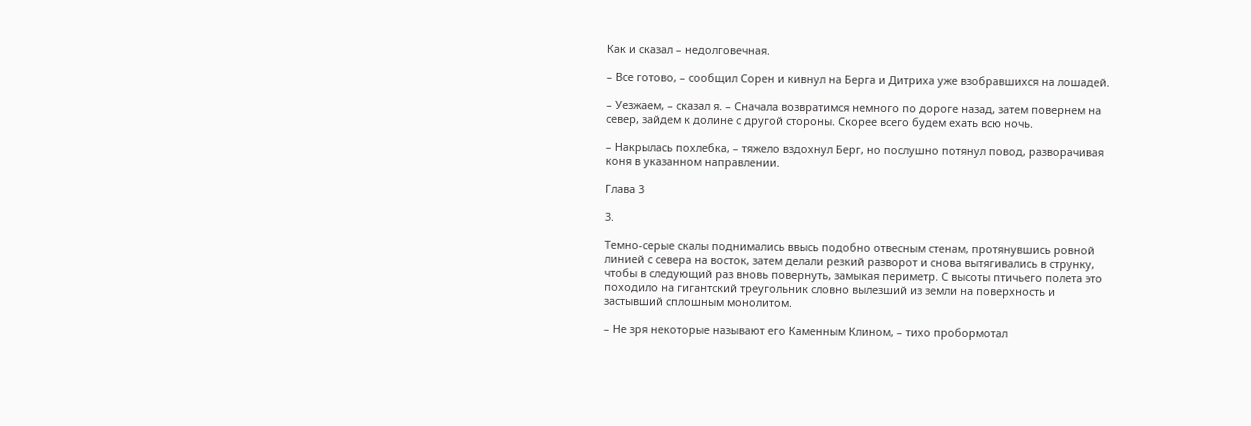Как и сказал – недолговечная.

– Все готово, – сообщил Сорен и кивнул на Берга и Дитриха уже взобравшихся на лошадей.

– Уезжаем, – сказал я. – Сначала возвратимся немного по дороге назад, затем повернем на север, зайдем к долине с другой стороны. Скорее всего будем ехать всю ночь.

– Накрылась похлебка, – тяжело вздохнул Берг, но послушно потянул повод, разворачивая коня в указанном направлении.

Глава 3

3.

Темно-серые скалы поднимались ввысь подобно отвесным стенам, протянувшись ровной линией с севера на восток, затем делали резкий разворот и снова вытягивались в струнку, чтобы в следующий раз вновь повернуть, замыкая периметр. С высоты птичьего полета это походило на гигантский треугольник словно вылезший из земли на поверхность и застывший сплошным монолитом.

– Не зря некоторые называют его Каменным Клином, – тихо пробормотал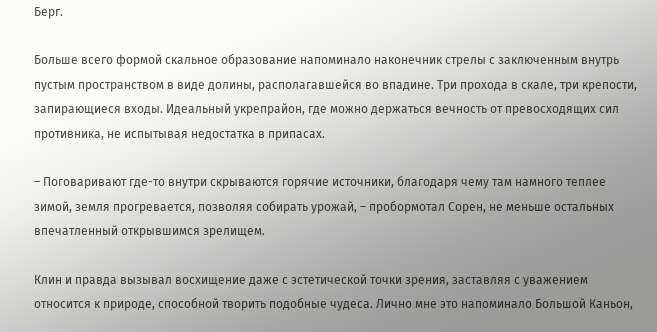Берг.

Больше всего формой скальное образование напоминало наконечник стрелы с заключенным внутрь пустым пространством в виде долины, располагавшейся во впадине. Три прохода в скале, три крепости, запирающиеся входы. Идеальный укрепрайон, где можно держаться вечность от превосходящих сил противника, не испытывая недостатка в припасах.

– Поговаривают где-то внутри скрываются горячие источники, благодаря чему там намного теплее зимой, земля прогревается, позволяя собирать урожай, – пробормотал Сорен, не меньше остальных впечатленный открывшимся зрелищем.

Клин и правда вызывал восхищение даже с эстетической точки зрения, заставляя с уважением относится к природе, способной творить подобные чудеса. Лично мне это напоминало Большой Каньон,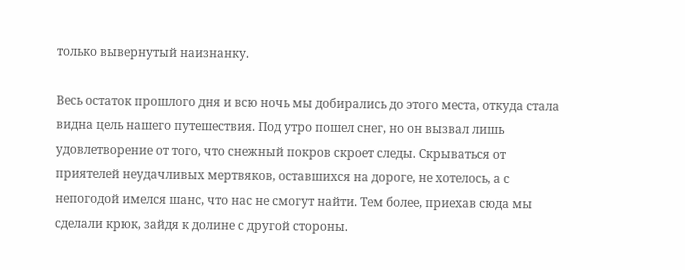только вывернутый наизнанку.

Весь остаток прошлого дня и всю ночь мы добирались до этого места, откуда стала видна цель нашего путешествия. Под утро пошел снег, но он вызвал лишь удовлетворение от того, что снежный покров скроет следы. Скрываться от приятелей неудачливых мертвяков, оставшихся на дороге, не хотелось, а с непогодой имелся шанс, что нас не смогут найти. Тем более, приехав сюда мы сделали крюк, зайдя к долине с другой стороны.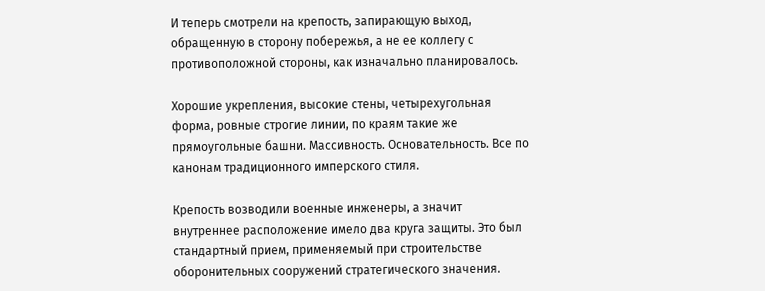И теперь смотрели на крепость, запирающую выход, обращенную в сторону побережья, а не ее коллегу с противоположной стороны, как изначально планировалось.

Хорошие укрепления, высокие стены, четырехугольная форма, ровные строгие линии, по краям такие же прямоугольные башни. Массивность. Основательность. Все по канонам традиционного имперского стиля.

Крепость возводили военные инженеры, а значит внутреннее расположение имело два круга защиты. Это был стандартный прием, применяемый при строительстве оборонительных сооружений стратегического значения.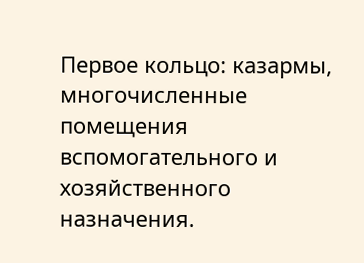Первое кольцо: казармы, многочисленные помещения вспомогательного и хозяйственного назначения.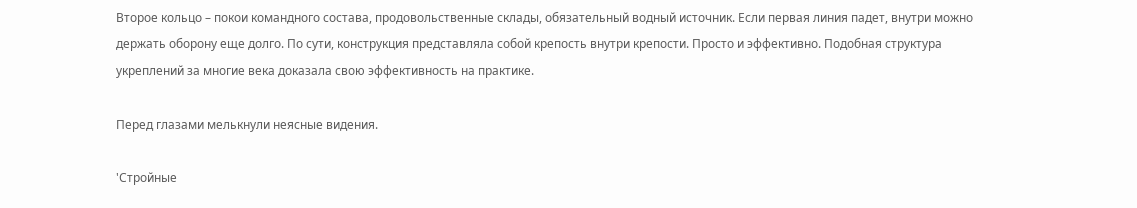Второе кольцо – покои командного состава, продовольственные склады, обязательный водный источник. Если первая линия падет, внутри можно держать оборону еще долго. По сути, конструкция представляла собой крепость внутри крепости. Просто и эффективно. Подобная структура укреплений за многие века доказала свою эффективность на практике.

Перед глазами мелькнули неясные видения.

'Стройные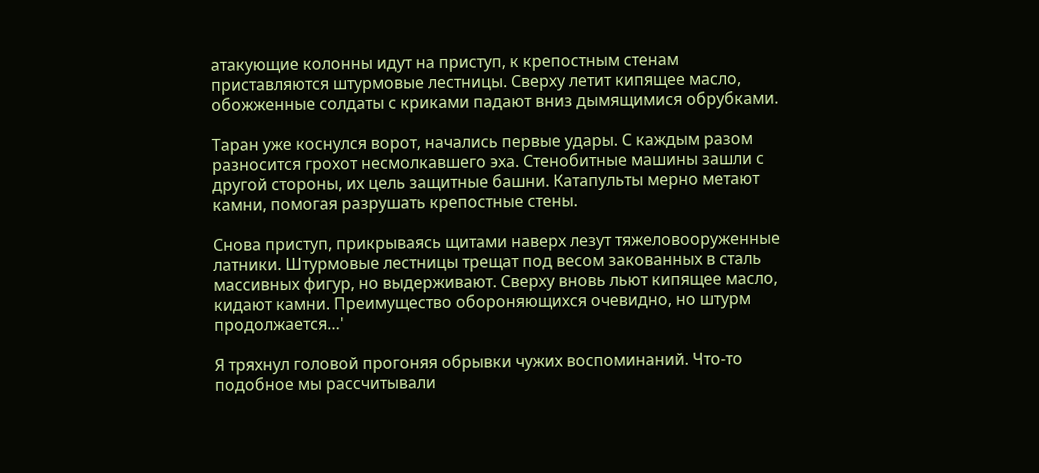атакующие колонны идут на приступ, к крепостным стенам приставляются штурмовые лестницы. Сверху летит кипящее масло, обожженные солдаты с криками падают вниз дымящимися обрубками.

Таран уже коснулся ворот, начались первые удары. С каждым разом разносится грохот несмолкавшего эха. Стенобитные машины зашли с другой стороны, их цель защитные башни. Катапульты мерно метают камни, помогая разрушать крепостные стены.

Снова приступ, прикрываясь щитами наверх лезут тяжеловооруженные латники. Штурмовые лестницы трещат под весом закованных в сталь массивных фигур, но выдерживают. Сверху вновь льют кипящее масло, кидают камни. Преимущество обороняющихся очевидно, но штурм продолжается…'

Я тряхнул головой прогоняя обрывки чужих воспоминаний. Что-то подобное мы рассчитывали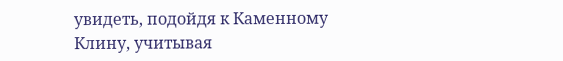увидеть, подойдя к Каменному Клину, учитывая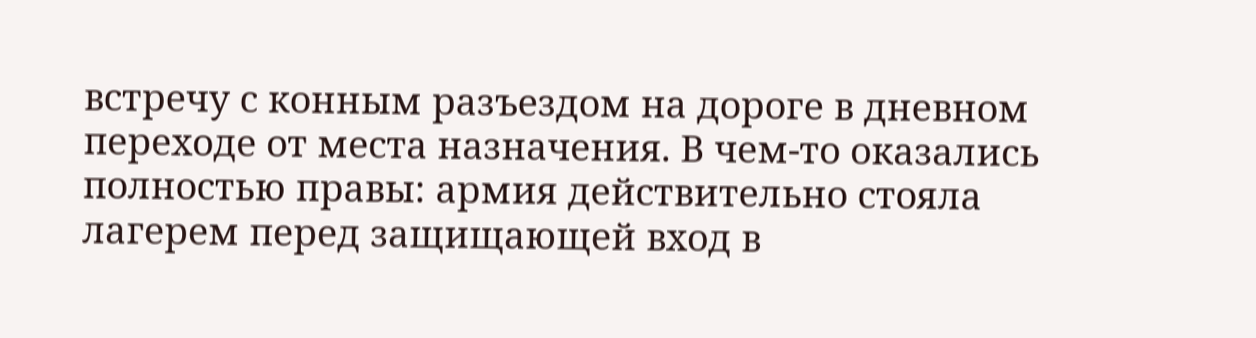встречу с конным разъездом на дороге в дневном переходе от места назначения. В чем-то оказались полностью правы: армия действительно стояла лагерем перед защищающей вход в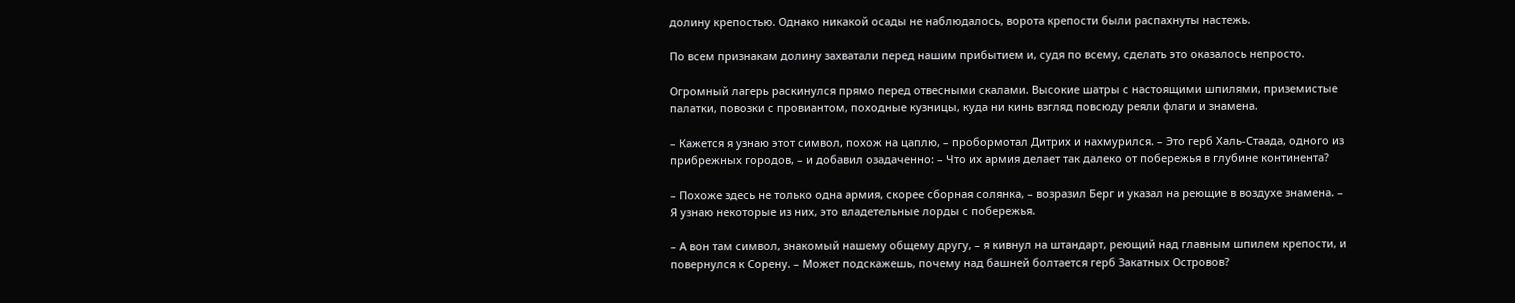долину крепостью. Однако никакой осады не наблюдалось, ворота крепости были распахнуты настежь.

По всем признакам долину захватали перед нашим прибытием и, судя по всему, сделать это оказалось непросто.

Огромный лагерь раскинулся прямо перед отвесными скалами. Высокие шатры с настоящими шпилями, приземистые палатки, повозки с провиантом, походные кузницы, куда ни кинь взгляд повсюду реяли флаги и знамена.

– Кажется я узнаю этот символ, похож на цаплю, – пробормотал Дитрих и нахмурился. – Это герб Халь-Стаада, одного из прибрежных городов, – и добавил озадаченно: – Что их армия делает так далеко от побережья в глубине континента?

– Похоже здесь не только одна армия, скорее сборная солянка, – возразил Берг и указал на реющие в воздухе знамена. – Я узнаю некоторые из них, это владетельные лорды с побережья.

– А вон там символ, знакомый нашему общему другу, – я кивнул на штандарт, реющий над главным шпилем крепости, и повернулся к Сорену. – Может подскажешь, почему над башней болтается герб Закатных Островов?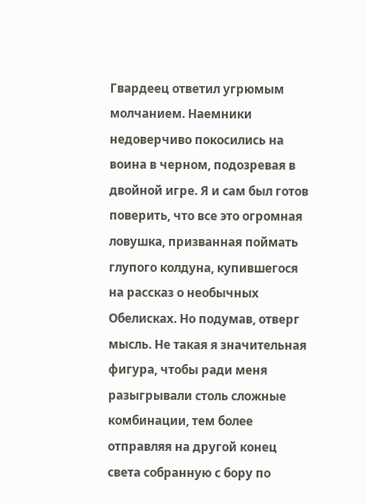Гвардеец ответил угрюмым молчанием. Наемники недоверчиво покосились на воина в черном, подозревая в двойной игре. Я и сам был готов поверить, что все это огромная ловушка, призванная поймать глупого колдуна, купившегося на рассказ о необычных Обелисках. Но подумав, отверг мысль. Не такая я значительная фигура, чтобы ради меня разыгрывали столь сложные комбинации, тем более отправляя на другой конец света собранную с бору по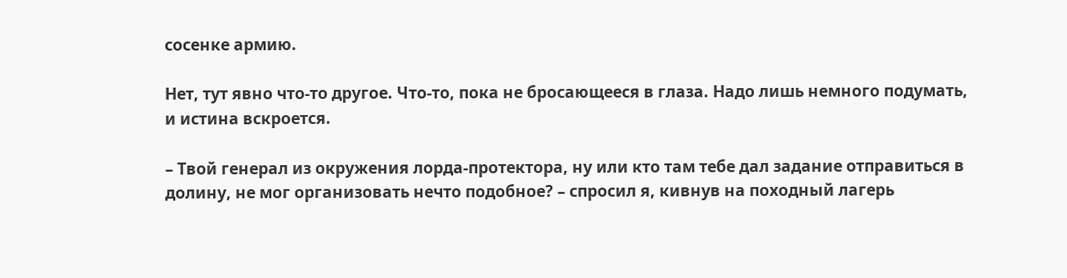сосенке армию.

Нет, тут явно что-то другое. Что-то, пока не бросающееся в глаза. Надо лишь немного подумать, и истина вскроется.

– Твой генерал из окружения лорда-протектора, ну или кто там тебе дал задание отправиться в долину, не мог организовать нечто подобное? – спросил я, кивнув на походный лагерь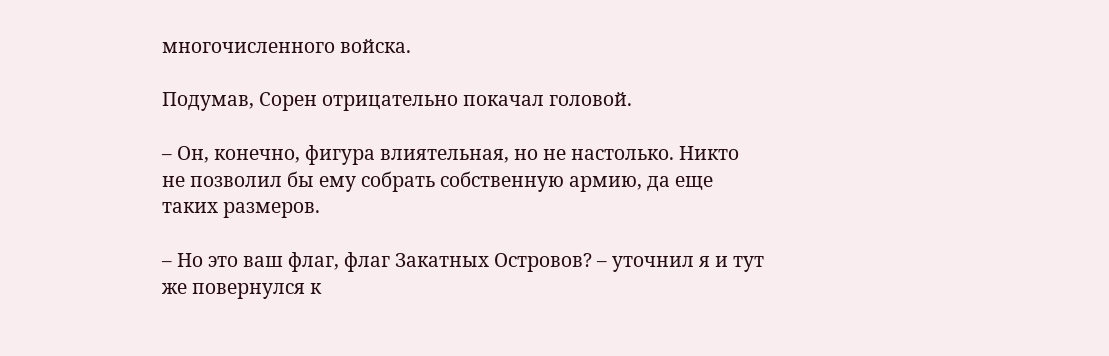многочисленного войска.

Подумав, Сорен отрицательно покачал головой.

– Он, конечно, фигура влиятельная, но не настолько. Никто не позволил бы ему собрать собственную армию, да еще таких размеров.

– Но это ваш флаг, флаг Закатных Островов? – уточнил я и тут же повернулся к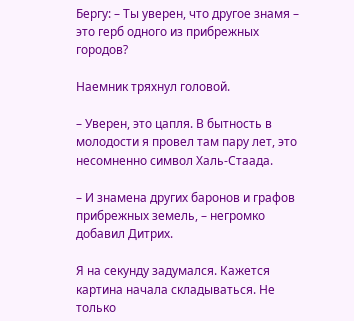Бергу: – Ты уверен, что другое знамя – это герб одного из прибрежных городов?

Наемник тряхнул головой.

– Уверен, это цапля. В бытность в молодости я провел там пару лет, это несомненно символ Халь-Стаада.

– И знамена других баронов и графов прибрежных земель, – негромко добавил Дитрих.

Я на секунду задумался. Кажется картина начала складываться. Не только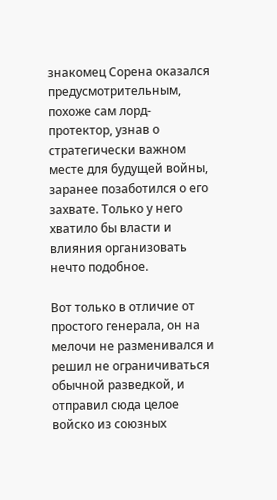знакомец Сорена оказался предусмотрительным, похоже сам лорд-протектор, узнав о стратегически важном месте для будущей войны, заранее позаботился о его захвате. Только у него хватило бы власти и влияния организовать нечто подобное.

Вот только в отличие от простого генерала, он на мелочи не разменивался и решил не ограничиваться обычной разведкой, и отправил сюда целое войско из союзных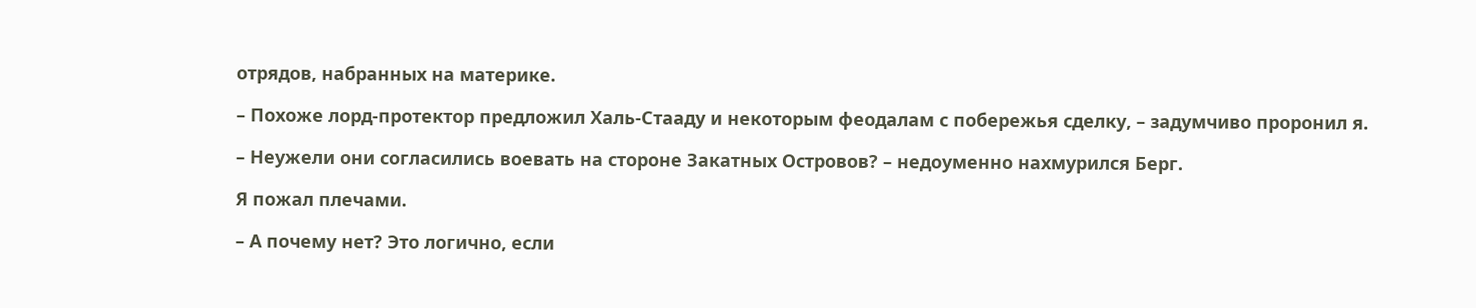отрядов, набранных на материке.

– Похоже лорд-протектор предложил Халь-Стааду и некоторым феодалам с побережья сделку, – задумчиво проронил я.

– Неужели они согласились воевать на стороне Закатных Островов? – недоуменно нахмурился Берг.

Я пожал плечами.

– А почему нет? Это логично, если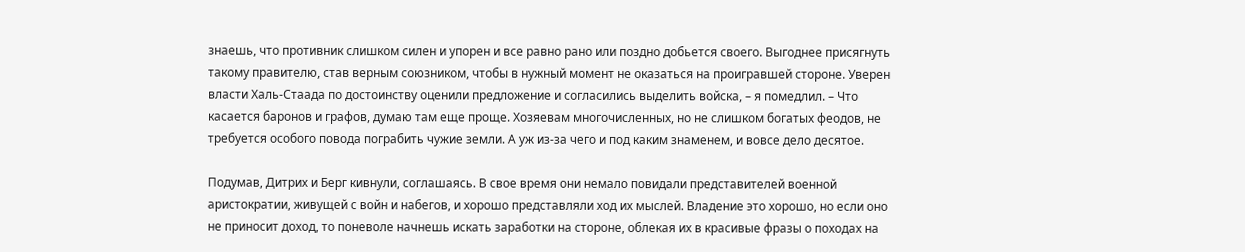знаешь, что противник слишком силен и упорен и все равно рано или поздно добьется своего. Выгоднее присягнуть такому правителю, став верным союзником, чтобы в нужный момент не оказаться на проигравшей стороне. Уверен власти Халь-Стаада по достоинству оценили предложение и согласились выделить войска, – я помедлил. – Что касается баронов и графов, думаю там еще проще. Хозяевам многочисленных, но не слишком богатых феодов, не требуется особого повода пограбить чужие земли. А уж из-за чего и под каким знаменем, и вовсе дело десятое.

Подумав, Дитрих и Берг кивнули, соглашаясь. В свое время они немало повидали представителей военной аристократии, живущей с войн и набегов, и хорошо представляли ход их мыслей. Владение это хорошо, но если оно не приносит доход, то поневоле начнешь искать заработки на стороне, облекая их в красивые фразы о походах на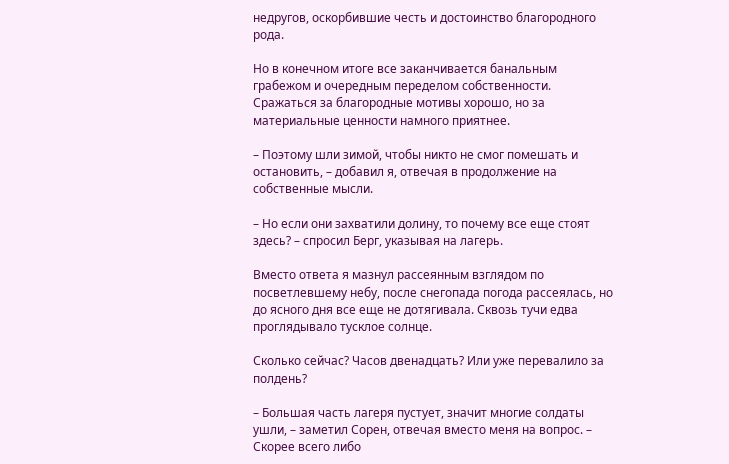недругов, оскорбившие честь и достоинство благородного рода.

Но в конечном итоге все заканчивается банальным грабежом и очередным переделом собственности. Сражаться за благородные мотивы хорошо, но за материальные ценности намного приятнее.

– Поэтому шли зимой, чтобы никто не смог помешать и остановить, – добавил я, отвечая в продолжение на собственные мысли.

– Но если они захватили долину, то почему все еще стоят здесь? – спросил Берг, указывая на лагерь.

Вместо ответа я мазнул рассеянным взглядом по посветлевшему небу, после снегопада погода рассеялась, но до ясного дня все еще не дотягивала. Сквозь тучи едва проглядывало тусклое солнце.

Сколько сейчас? Часов двенадцать? Или уже перевалило за полдень?

– Большая часть лагеря пустует, значит многие солдаты ушли, – заметил Сорен, отвечая вместо меня на вопрос. – Скорее всего либо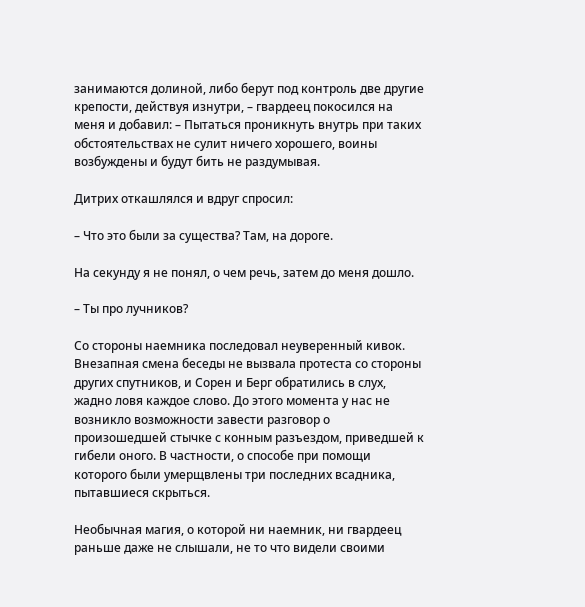занимаются долиной, либо берут под контроль две другие крепости, действуя изнутри, – гвардеец покосился на меня и добавил: – Пытаться проникнуть внутрь при таких обстоятельствах не сулит ничего хорошего, воины возбуждены и будут бить не раздумывая.

Дитрих откашлялся и вдруг спросил:

– Что это были за существа? Там, на дороге.

На секунду я не понял, о чем речь, затем до меня дошло.

– Ты про лучников?

Со стороны наемника последовал неуверенный кивок. Внезапная смена беседы не вызвала протеста со стороны других спутников, и Сорен и Берг обратились в слух, жадно ловя каждое слово. До этого момента у нас не возникло возможности завести разговор о произошедшей стычке с конным разъездом, приведшей к гибели оного. В частности, о способе при помощи которого были умерщвлены три последних всадника, пытавшиеся скрыться.

Необычная магия, о которой ни наемник, ни гвардеец раньше даже не слышали, не то что видели своими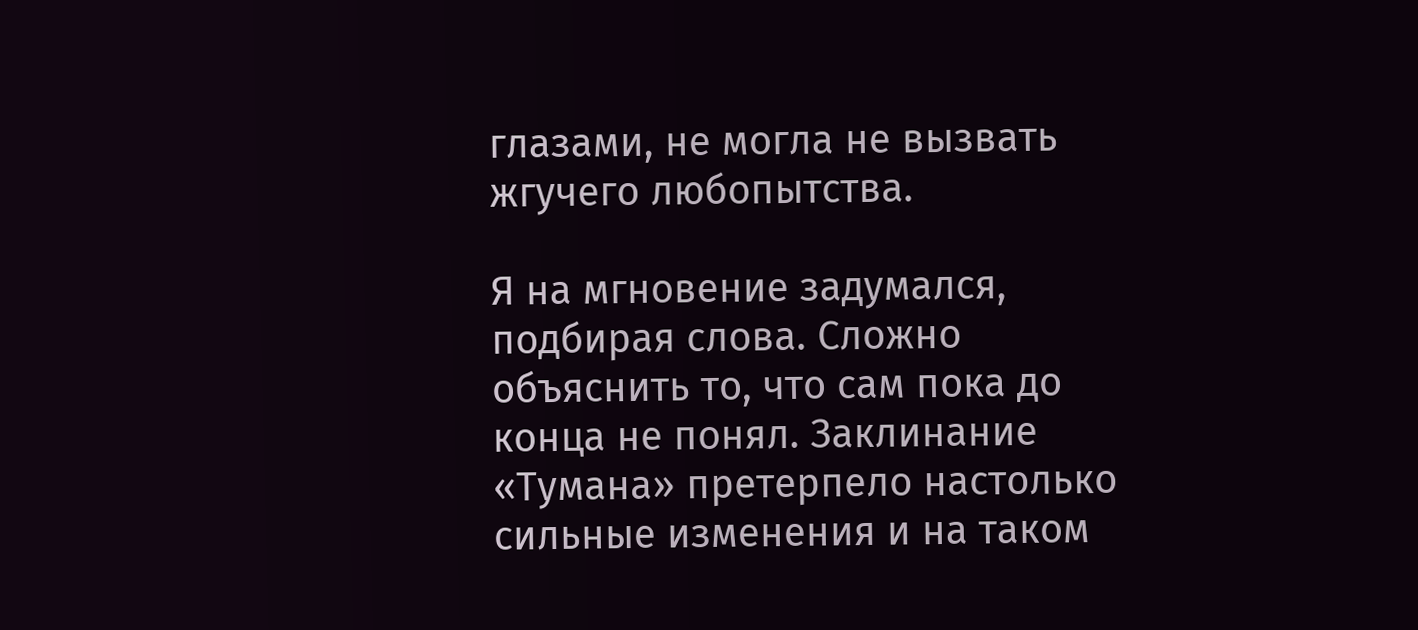глазами, не могла не вызвать жгучего любопытства.

Я на мгновение задумался, подбирая слова. Сложно объяснить то, что сам пока до конца не понял. Заклинание «Тумана» претерпело настолько сильные изменения и на таком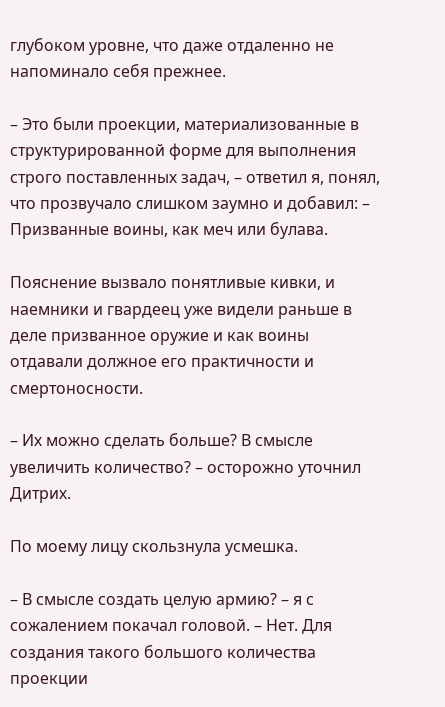глубоком уровне, что даже отдаленно не напоминало себя прежнее.

– Это были проекции, материализованные в структурированной форме для выполнения строго поставленных задач, – ответил я, понял, что прозвучало слишком заумно и добавил: – Призванные воины, как меч или булава.

Пояснение вызвало понятливые кивки, и наемники и гвардеец уже видели раньше в деле призванное оружие и как воины отдавали должное его практичности и смертоносности.

– Их можно сделать больше? В смысле увеличить количество? – осторожно уточнил Дитрих.

По моему лицу скользнула усмешка.

– В смысле создать целую армию? – я с сожалением покачал головой. – Нет. Для создания такого большого количества проекции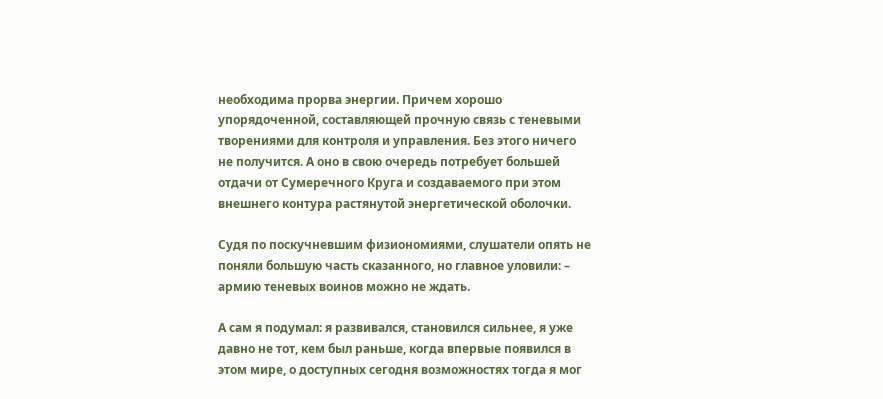необходима прорва энергии. Причем хорошо упорядоченной, составляющей прочную связь с теневыми творениями для контроля и управления. Без этого ничего не получится. А оно в свою очередь потребует большей отдачи от Сумеречного Круга и создаваемого при этом внешнего контура растянутой энергетической оболочки.

Судя по поскучневшим физиономиями, слушатели опять не поняли большую часть сказанного, но главное уловили: – армию теневых воинов можно не ждать.

А сам я подумал: я развивался, становился сильнее, я уже давно не тот, кем был раньше, когда впервые появился в этом мире, о доступных сегодня возможностях тогда я мог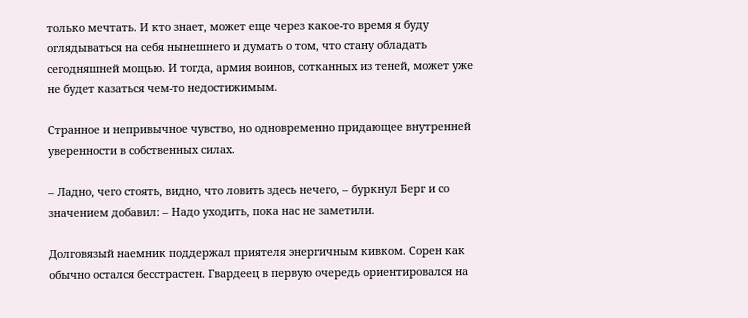только мечтать. И кто знает, может еще через какое-то время я буду оглядываться на себя нынешнего и думать о том, что стану обладать сегодняшней мощью. И тогда, армия воинов, сотканных из теней, может уже не будет казаться чем-то недостижимым.

Странное и непривычное чувство, но одновременно придающее внутренней уверенности в собственных силах.

– Ладно, чего стоять, видно, что ловить здесь нечего, – буркнул Берг и со значением добавил: – Надо уходить, пока нас не заметили.

Долговязый наемник поддержал приятеля энергичным кивком. Сорен как обычно остался бесстрастен. Гвардеец в первую очередь ориентировался на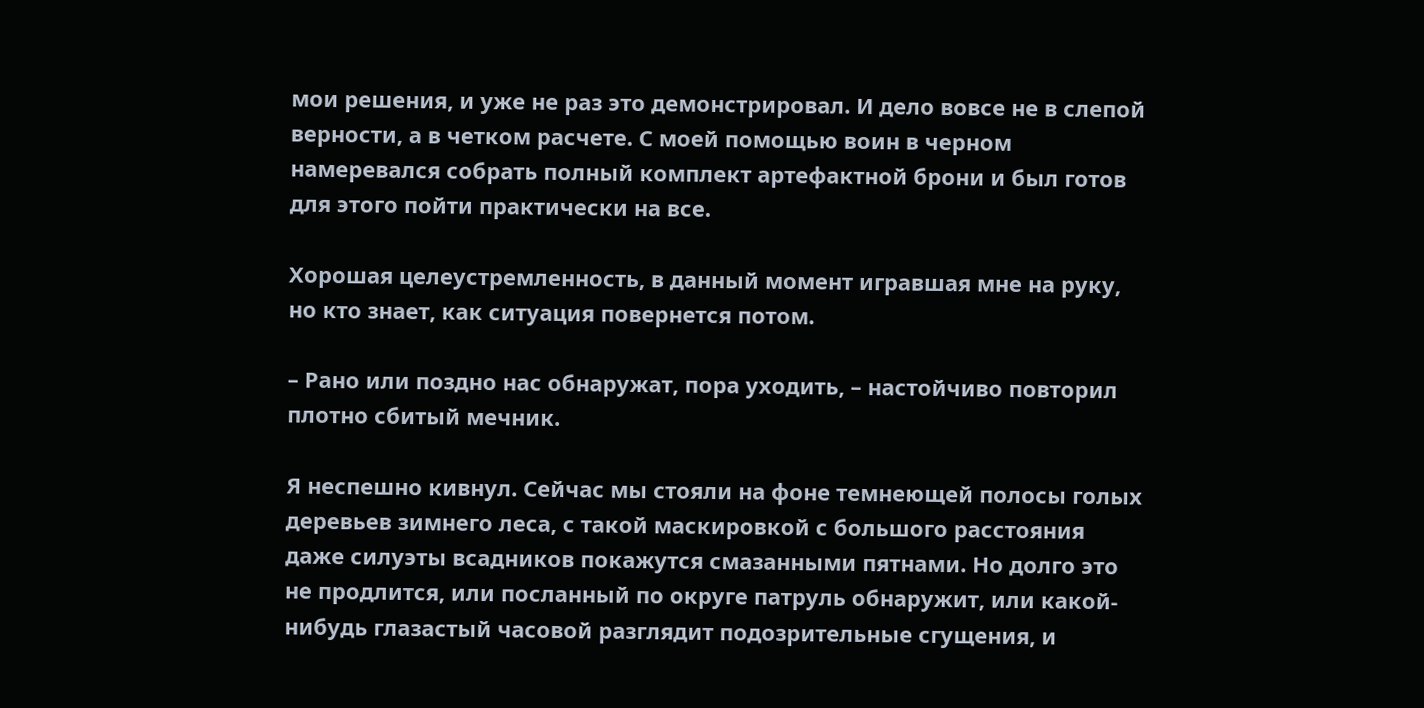мои решения, и уже не раз это демонстрировал. И дело вовсе не в слепой верности, а в четком расчете. С моей помощью воин в черном намеревался собрать полный комплект артефактной брони и был готов для этого пойти практически на все.

Хорошая целеустремленность, в данный момент игравшая мне на руку, но кто знает, как ситуация повернется потом.

– Рано или поздно нас обнаружат, пора уходить, – настойчиво повторил плотно сбитый мечник.

Я неспешно кивнул. Сейчас мы стояли на фоне темнеющей полосы голых деревьев зимнего леса, с такой маскировкой с большого расстояния даже силуэты всадников покажутся смазанными пятнами. Но долго это не продлится, или посланный по округе патруль обнаружит, или какой-нибудь глазастый часовой разглядит подозрительные сгущения, и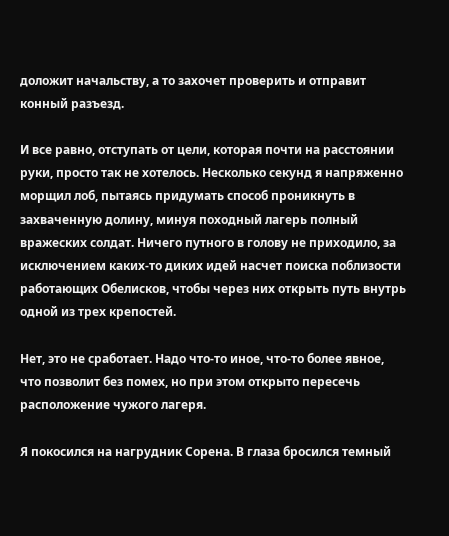доложит начальству, а то захочет проверить и отправит конный разъезд.

И все равно, отступать от цели, которая почти на расстоянии руки, просто так не хотелось. Несколько секунд я напряженно морщил лоб, пытаясь придумать способ проникнуть в захваченную долину, минуя походный лагерь полный вражеских солдат. Ничего путного в голову не приходило, за исключением каких-то диких идей насчет поиска поблизости работающих Обелисков, чтобы через них открыть путь внутрь одной из трех крепостей.

Нет, это не сработает. Надо что-то иное, что-то более явное, что позволит без помех, но при этом открыто пересечь расположение чужого лагеря.

Я покосился на нагрудник Сорена. В глаза бросился темный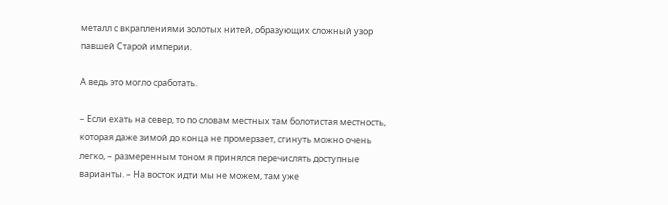металл с вкраплениями золотых нитей, образующих сложный узор павшей Старой империи.

А ведь это могло сработать.

– Если ехать на север, то по словам местных там болотистая местность, которая даже зимой до конца не промерзает, сгинуть можно очень легко, – размеренным тоном я принялся перечислять доступные варианты. – На восток идти мы не можем, там уже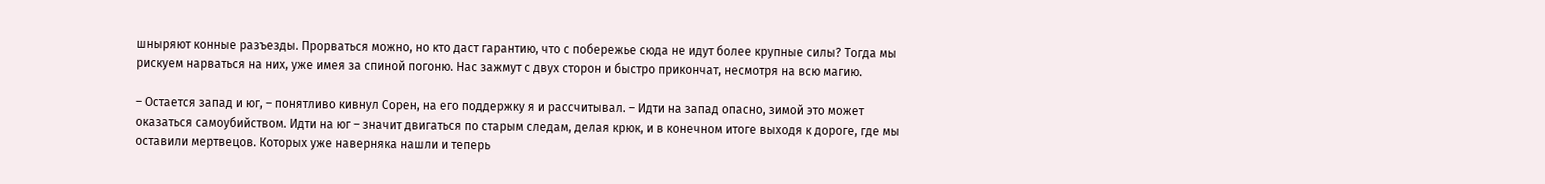шныряют конные разъезды. Прорваться можно, но кто даст гарантию, что с побережье сюда не идут более крупные силы? Тогда мы рискуем нарваться на них, уже имея за спиной погоню. Нас зажмут с двух сторон и быстро прикончат, несмотря на всю магию.

– Остается запад и юг, – понятливо кивнул Сорен, на его поддержку я и рассчитывал. – Идти на запад опасно, зимой это может оказаться самоубийством. Идти на юг – значит двигаться по старым следам, делая крюк, и в конечном итоге выходя к дороге, где мы оставили мертвецов. Которых уже наверняка нашли и теперь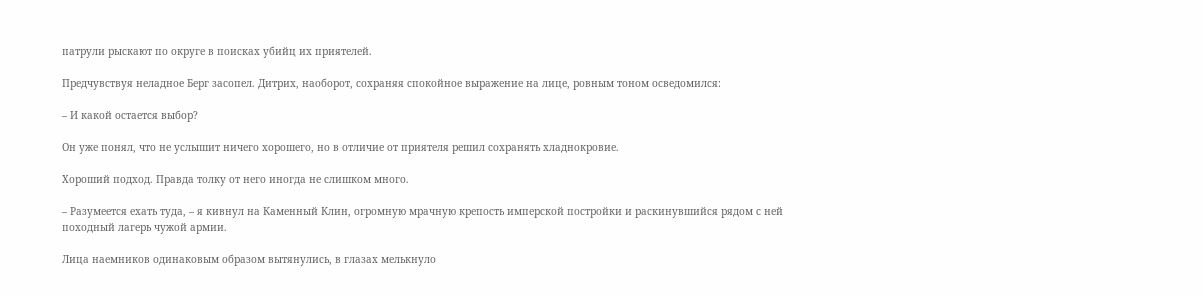патрули рыскают по округе в поисках убийц их приятелей.

Предчувствуя неладное Берг засопел. Дитрих, наоборот, сохраняя спокойное выражение на лице, ровным тоном осведомился:

– И какой остается выбор?

Он уже понял, что не услышит ничего хорошего, но в отличие от приятеля решил сохранять хладнокровие.

Хороший подход. Правда толку от него иногда не слишком много.

– Разумеется ехать туда, – я кивнул на Каменный Клин, огромную мрачную крепость имперской постройки и раскинувшийся рядом с ней походный лагерь чужой армии.

Лица наемников одинаковым образом вытянулись, в глазах мелькнуло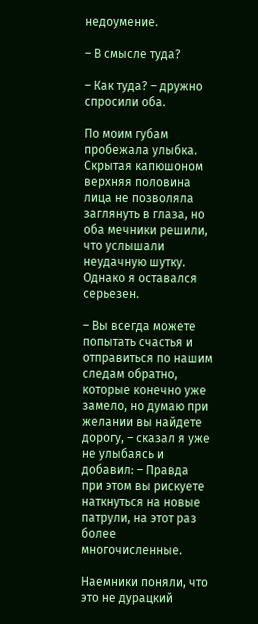недоумение.

– В смысле туда?

– Как туда? – дружно спросили оба.

По моим губам пробежала улыбка. Скрытая капюшоном верхняя половина лица не позволяла заглянуть в глаза, но оба мечники решили, что услышали неудачную шутку. Однако я оставался серьезен.

– Вы всегда можете попытать счастья и отправиться по нашим следам обратно, которые конечно уже замело, но думаю при желании вы найдете дорогу, – сказал я уже не улыбаясь и добавил: – Правда при этом вы рискуете наткнуться на новые патрули, на этот раз более многочисленные.

Наемники поняли, что это не дурацкий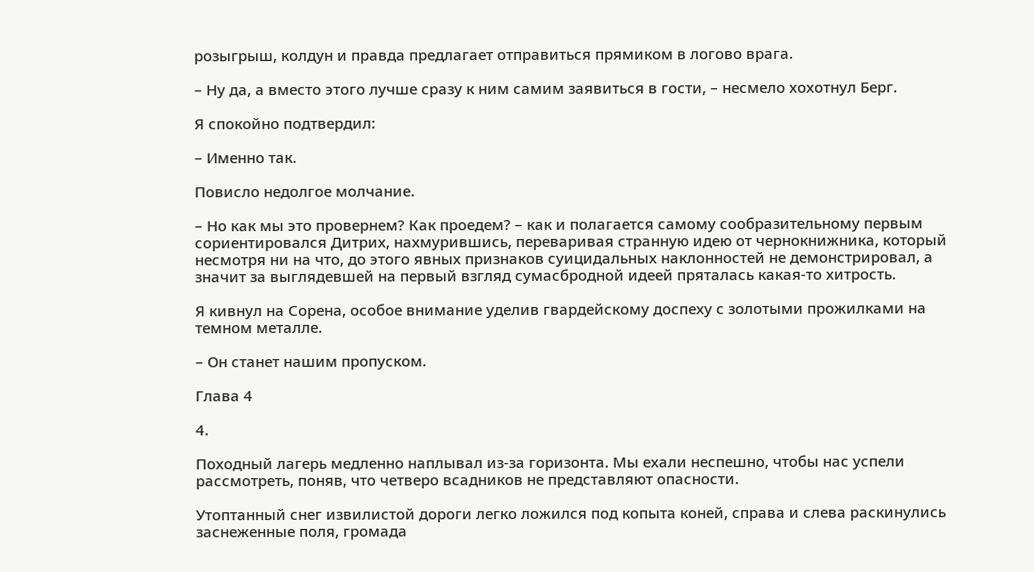розыгрыш, колдун и правда предлагает отправиться прямиком в логово врага.

– Ну да, а вместо этого лучше сразу к ним самим заявиться в гости, – несмело хохотнул Берг.

Я спокойно подтвердил:

– Именно так.

Повисло недолгое молчание.

– Но как мы это провернем? Как проедем? – как и полагается самому сообразительному первым сориентировался Дитрих, нахмурившись, переваривая странную идею от чернокнижника, который несмотря ни на что, до этого явных признаков суицидальных наклонностей не демонстрировал, а значит за выглядевшей на первый взгляд сумасбродной идеей пряталась какая-то хитрость.

Я кивнул на Сорена, особое внимание уделив гвардейскому доспеху с золотыми прожилками на темном металле.

– Он станет нашим пропуском.

Глава 4

4.

Походный лагерь медленно наплывал из-за горизонта. Мы ехали неспешно, чтобы нас успели рассмотреть, поняв, что четверо всадников не представляют опасности.

Утоптанный снег извилистой дороги легко ложился под копыта коней, справа и слева раскинулись заснеженные поля, громада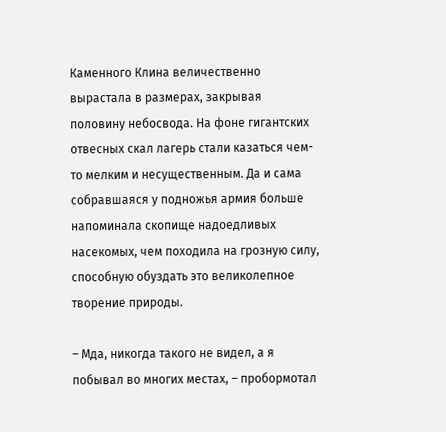Каменного Клина величественно вырастала в размерах, закрывая половину небосвода. На фоне гигантских отвесных скал лагерь стали казаться чем-то мелким и несущественным. Да и сама собравшаяся у подножья армия больше напоминала скопище надоедливых насекомых, чем походила на грозную силу, способную обуздать это великолепное творение природы.

– Мда, никогда такого не видел, а я побывал во многих местах, – пробормотал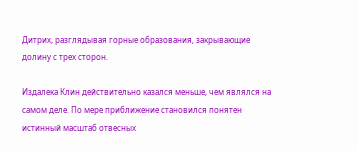Дитрих, разглядывая горные образования, закрывающие долину с трех сторон.

Издалека Клин действительно казался меньше, чем являлся на самом деле. По мере приближение становился понятен истинный масштаб отвесных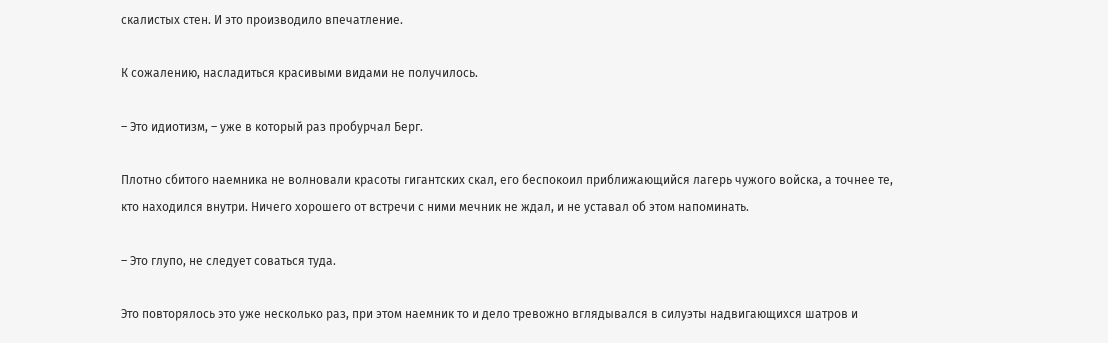скалистых стен. И это производило впечатление.

К сожалению, насладиться красивыми видами не получилось.

– Это идиотизм, – уже в который раз пробурчал Берг.

Плотно сбитого наемника не волновали красоты гигантских скал, его беспокоил приближающийся лагерь чужого войска, а точнее те, кто находился внутри. Ничего хорошего от встречи с ними мечник не ждал, и не уставал об этом напоминать.

– Это глупо, не следует соваться туда.

Это повторялось это уже несколько раз, при этом наемник то и дело тревожно вглядывался в силуэты надвигающихся шатров и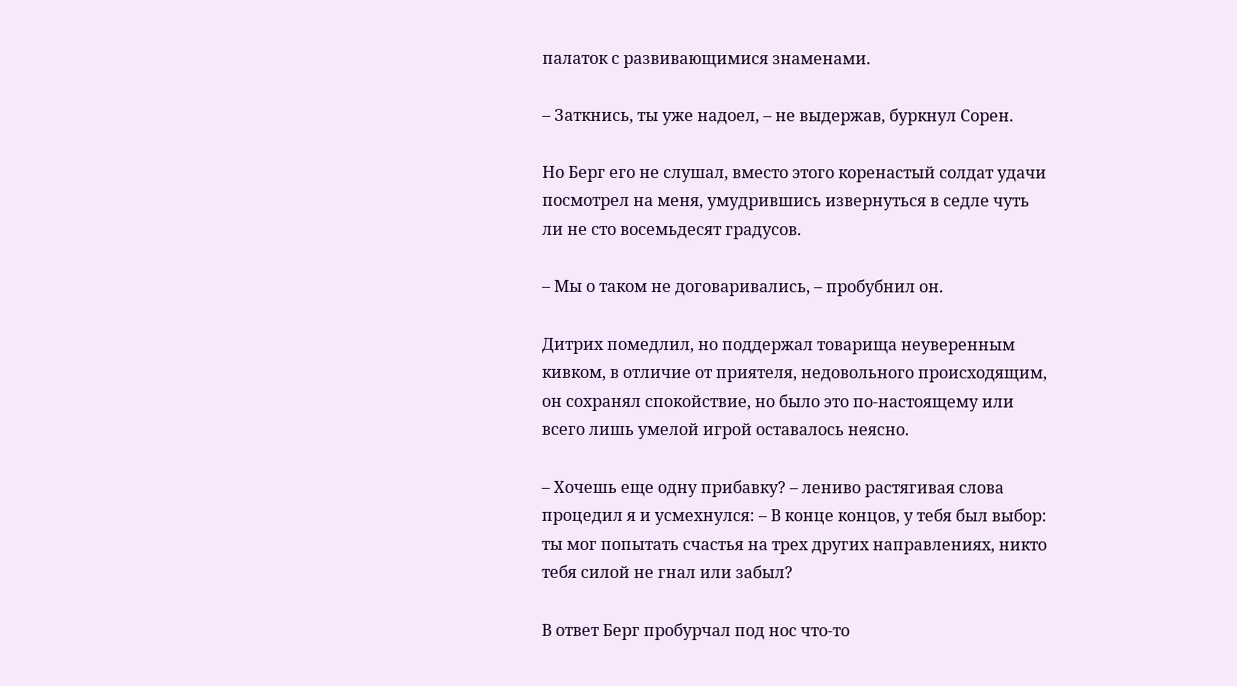палаток с развивающимися знаменами.

– Заткнись, ты уже надоел, – не выдержав, буркнул Сорен.

Но Берг его не слушал, вместо этого коренастый солдат удачи посмотрел на меня, умудрившись извернуться в седле чуть ли не сто восемьдесят градусов.

– Мы о таком не договаривались, – пробубнил он.

Дитрих помедлил, но поддержал товарища неуверенным кивком, в отличие от приятеля, недовольного происходящим, он сохранял спокойствие, но было это по-настоящему или всего лишь умелой игрой оставалось неясно.

– Хочешь еще одну прибавку? – лениво растягивая слова процедил я и усмехнулся: – В конце концов, у тебя был выбор: ты мог попытать счастья на трех других направлениях, никто тебя силой не гнал или забыл?

В ответ Берг пробурчал под нос что-то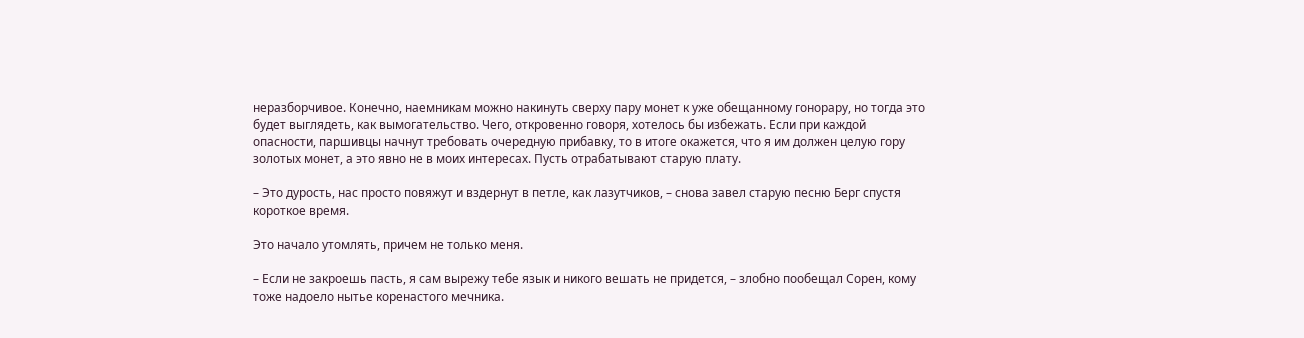неразборчивое. Конечно, наемникам можно накинуть сверху пару монет к уже обещанному гонорару, но тогда это будет выглядеть, как вымогательство. Чего, откровенно говоря, хотелось бы избежать. Если при каждой опасности, паршивцы начнут требовать очередную прибавку, то в итоге окажется, что я им должен целую гору золотых монет, а это явно не в моих интересах. Пусть отрабатывают старую плату.

– Это дурость, нас просто повяжут и вздернут в петле, как лазутчиков, – снова завел старую песню Берг спустя короткое время.

Это начало утомлять, причем не только меня.

– Если не закроешь пасть, я сам вырежу тебе язык и никого вешать не придется, – злобно пообещал Сорен, кому тоже надоело нытье коренастого мечника.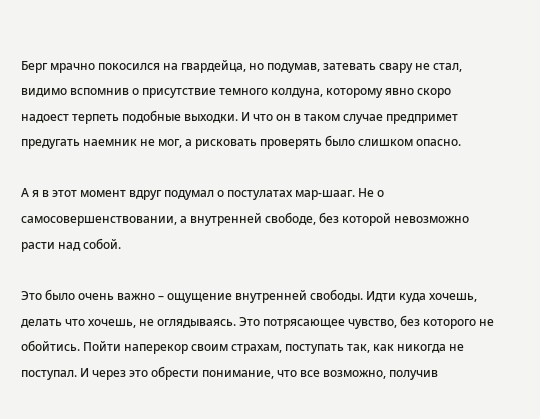Берг мрачно покосился на гвардейца, но подумав, затевать свару не стал, видимо вспомнив о присутствие темного колдуна, которому явно скоро надоест терпеть подобные выходки. И что он в таком случае предпримет предугать наемник не мог, а рисковать проверять было слишком опасно.

А я в этот момент вдруг подумал о постулатах мар-шааг. Не о самосовершенствовании, а внутренней свободе, без которой невозможно расти над собой.

Это было очень важно – ощущение внутренней свободы. Идти куда хочешь, делать что хочешь, не оглядываясь. Это потрясающее чувство, без которого не обойтись. Пойти наперекор своим страхам, поступать так, как никогда не поступал. И через это обрести понимание, что все возможно, получив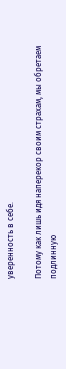уверенность в себе.

Потому как лишь идя наперекор своим страхам, мы обретаем подлинную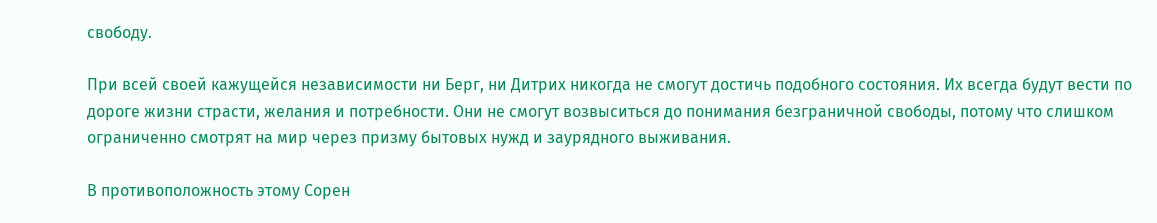свободу.

При всей своей кажущейся независимости ни Берг, ни Дитрих никогда не смогут достичь подобного состояния. Их всегда будут вести по дороге жизни страсти, желания и потребности. Они не смогут возвыситься до понимания безграничной свободы, потому что слишком ограниченно смотрят на мир через призму бытовых нужд и заурядного выживания.

В противоположность этому Сорен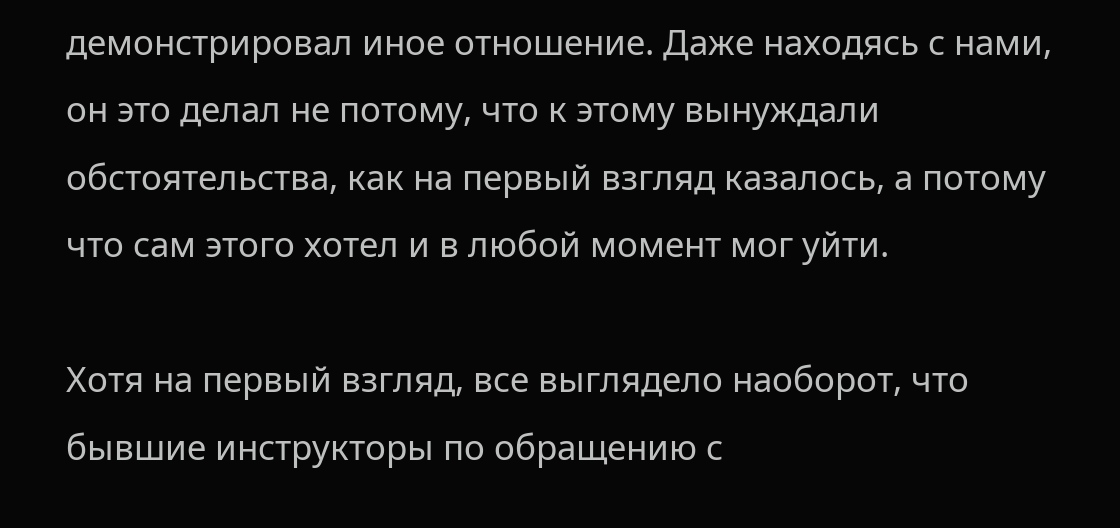демонстрировал иное отношение. Даже находясь с нами, он это делал не потому, что к этому вынуждали обстоятельства, как на первый взгляд казалось, а потому что сам этого хотел и в любой момент мог уйти.

Хотя на первый взгляд, все выглядело наоборот, что бывшие инструкторы по обращению с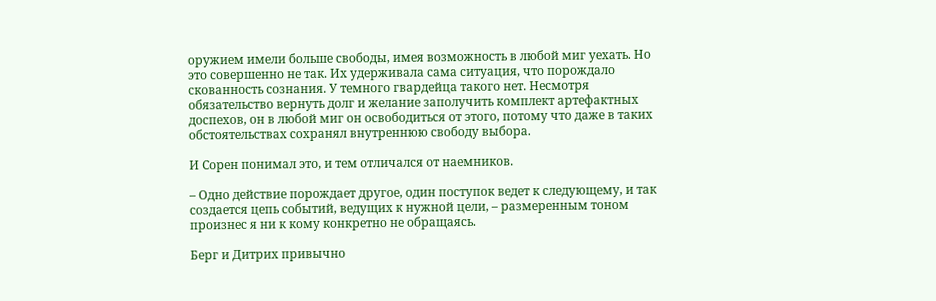оружием имели больше свободы, имея возможность в любой миг уехать. Но это совершенно не так. Их удерживала сама ситуация, что порождало скованность сознания. У темного гвардейца такого нет. Несмотря обязательство вернуть долг и желание заполучить комплект артефактных доспехов, он в любой миг он освободиться от этого, потому что даже в таких обстоятельствах сохранял внутреннюю свободу выбора.

И Сорен понимал это, и тем отличался от наемников.

– Одно действие порождает другое, один поступок ведет к следующему, и так создается цепь событий, ведущих к нужной цели, – размеренным тоном произнес я ни к кому конкретно не обращаясь.

Берг и Дитрих привычно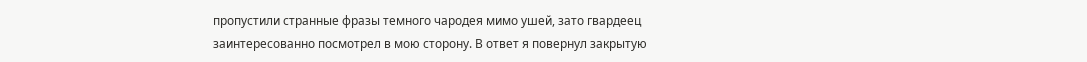пропустили странные фразы темного чародея мимо ушей, зато гвардеец заинтересованно посмотрел в мою сторону. В ответ я повернул закрытую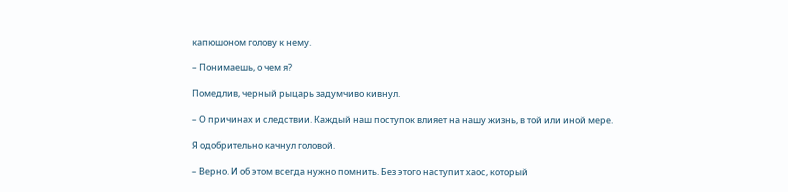капюшоном голову к нему.

– Понимаешь, о чем я?

Помедлив, черный рыцарь задумчиво кивнул.

– О причинах и следствии. Каждый наш поступок влияет на нашу жизнь, в той или иной мере.

Я одобрительно качнул головой.

– Верно. И об этом всегда нужно помнить. Без этого наступит хаос, который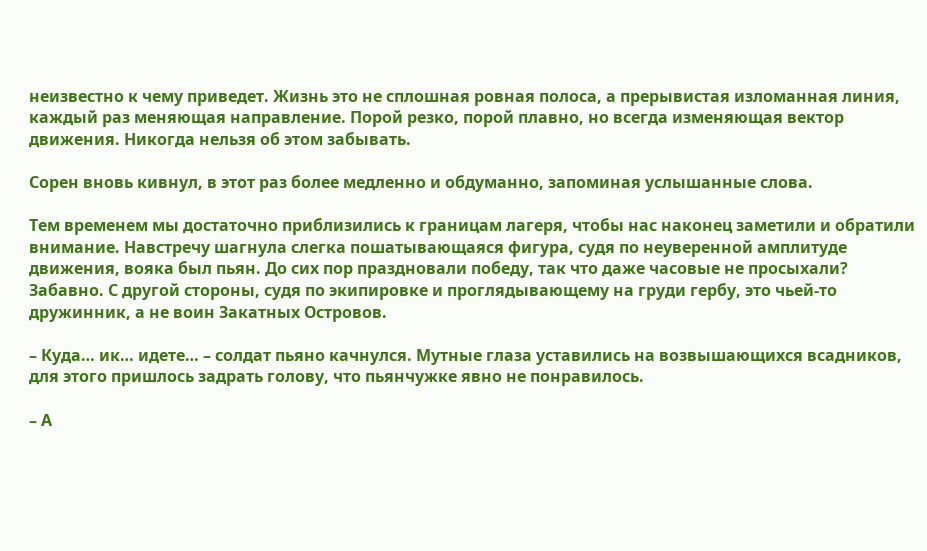неизвестно к чему приведет. Жизнь это не сплошная ровная полоса, а прерывистая изломанная линия, каждый раз меняющая направление. Порой резко, порой плавно, но всегда изменяющая вектор движения. Никогда нельзя об этом забывать.

Сорен вновь кивнул, в этот раз более медленно и обдуманно, запоминая услышанные слова.

Тем временем мы достаточно приблизились к границам лагеря, чтобы нас наконец заметили и обратили внимание. Навстречу шагнула слегка пошатывающаяся фигура, судя по неуверенной амплитуде движения, вояка был пьян. До сих пор праздновали победу, так что даже часовые не просыхали? Забавно. С другой стороны, судя по экипировке и проглядывающему на груди гербу, это чьей-то дружинник, а не воин Закатных Островов.

– Куда… ик… идете… – солдат пьяно качнулся. Мутные глаза уставились на возвышающихся всадников, для этого пришлось задрать голову, что пьянчужке явно не понравилось.

– А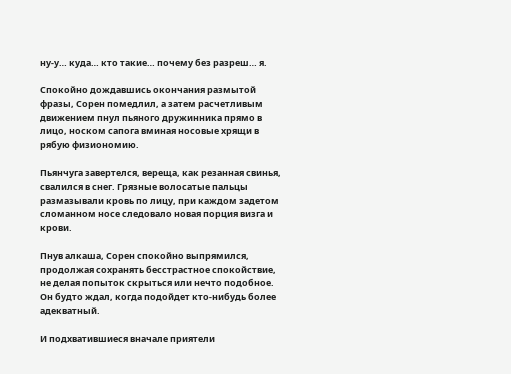ну-у… куда… кто такие… почему без разреш… я.

Спокойно дождавшись окончания размытой фразы, Сорен помедлил, а затем расчетливым движением пнул пьяного дружинника прямо в лицо, носком сапога вминая носовые хрящи в рябую физиономию.

Пьянчуга завертелся, вереща, как резанная свинья, свалился в снег. Грязные волосатые пальцы размазывали кровь по лицу, при каждом задетом сломанном носе следовало новая порция визга и крови.

Пнув алкаша, Сорен спокойно выпрямился, продолжая сохранять бесстрастное спокойствие, не делая попыток скрыться или нечто подобное. Он будто ждал, когда подойдет кто-нибудь более адекватный.

И подхватившиеся вначале приятели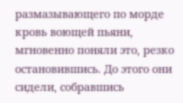размазывающего по морде кровь воющей пьяни, мгновенно поняли это, резко остановившись. До этого они сидели, собравшись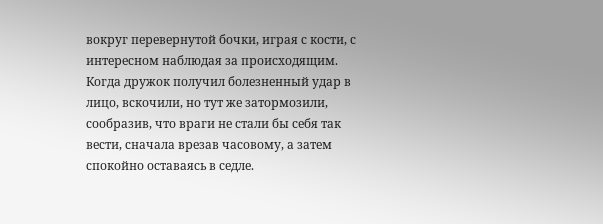вокруг перевернутой бочки, играя с кости, с интересном наблюдая за происходящим. Когда дружок получил болезненный удар в лицо, вскочили, но тут же затормозили, сообразив, что враги не стали бы себя так вести, сначала врезав часовому, а затем спокойно оставаясь в седле.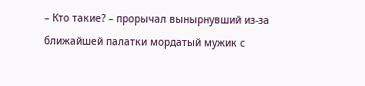– Кто такие? – прорычал вынырнувший из-за ближайшей палатки мордатый мужик с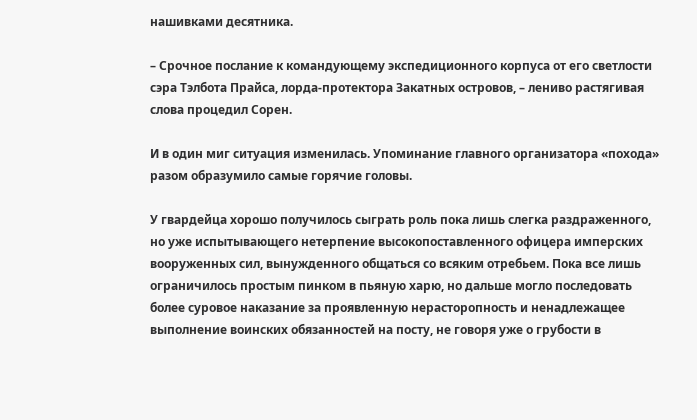нашивками десятника.

– Срочное послание к командующему экспедиционного корпуса от его светлости сэра Тэлбота Прайса, лорда-протектора Закатных островов, – лениво растягивая слова процедил Сорен.

И в один миг ситуация изменилась. Упоминание главного организатора «похода» разом образумило самые горячие головы.

У гвардейца хорошо получилось сыграть роль пока лишь слегка раздраженного, но уже испытывающего нетерпение высокопоставленного офицера имперских вооруженных сил, вынужденного общаться со всяким отребьем. Пока все лишь ограничилось простым пинком в пьяную харю, но дальше могло последовать более суровое наказание за проявленную нерасторопность и ненадлежащее выполнение воинских обязанностей на посту, не говоря уже о грубости в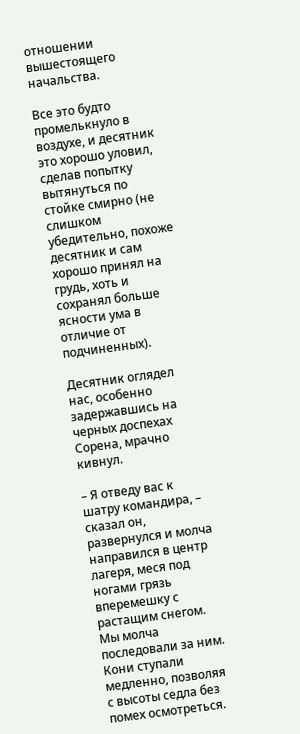отношении вышестоящего начальства.

Все это будто промелькнуло в воздухе, и десятник это хорошо уловил, сделав попытку вытянуться по стойке смирно (не слишком убедительно, похоже десятник и сам хорошо принял на грудь, хоть и сохранял больше ясности ума в отличие от подчиненных).

Десятник оглядел нас, особенно задержавшись на черных доспехах Сорена, мрачно кивнул.

– Я отведу вас к шатру командира, – сказал он, развернулся и молча направился в центр лагеря, меся под ногами грязь вперемешку с растащим снегом. Мы молча последовали за ним. Кони ступали медленно, позволяя с высоты седла без помех осмотреться.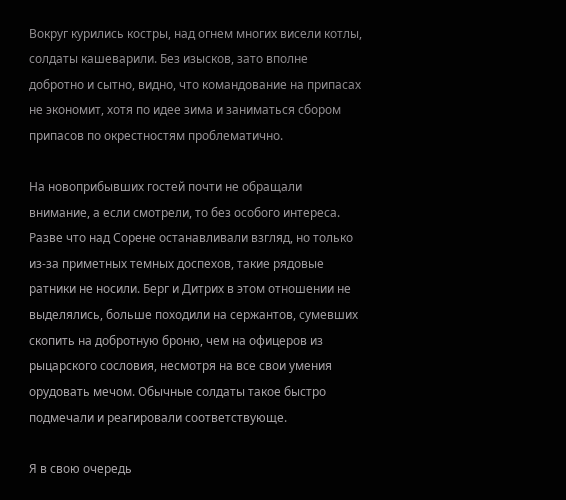Вокруг курились костры, над огнем многих висели котлы, солдаты кашеварили. Без изысков, зато вполне добротно и сытно, видно, что командование на припасах не экономит, хотя по идее зима и заниматься сбором припасов по окрестностям проблематично.

На новоприбывших гостей почти не обращали внимание, а если смотрели, то без особого интереса. Разве что над Сорене останавливали взгляд, но только из-за приметных темных доспехов, такие рядовые ратники не носили. Берг и Дитрих в этом отношении не выделялись, больше походили на сержантов, сумевших скопить на добротную броню, чем на офицеров из рыцарского сословия, несмотря на все свои умения орудовать мечом. Обычные солдаты такое быстро подмечали и реагировали соответствующе.

Я в свою очередь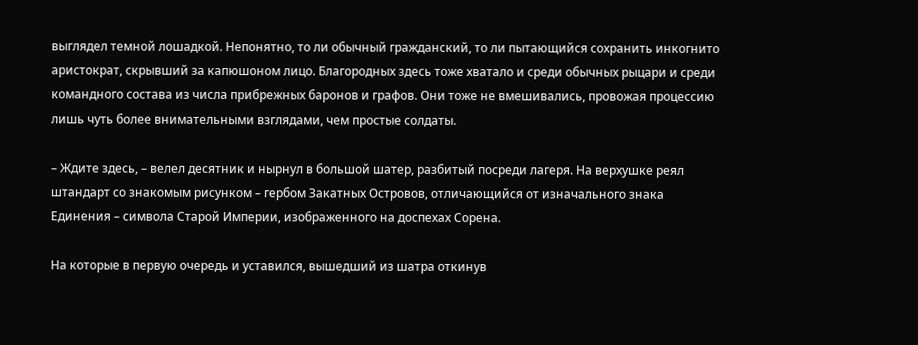выглядел темной лошадкой. Непонятно, то ли обычный гражданский, то ли пытающийся сохранить инкогнито аристократ, скрывший за капюшоном лицо. Благородных здесь тоже хватало и среди обычных рыцари и среди командного состава из числа прибрежных баронов и графов. Они тоже не вмешивались, провожая процессию лишь чуть более внимательными взглядами, чем простые солдаты.

– Ждите здесь, – велел десятник и нырнул в большой шатер, разбитый посреди лагеря. На верхушке реял штандарт со знакомым рисунком – гербом Закатных Островов, отличающийся от изначального знака Единения – символа Старой Империи, изображенного на доспехах Сорена.

На которые в первую очередь и уставился, вышедший из шатра откинув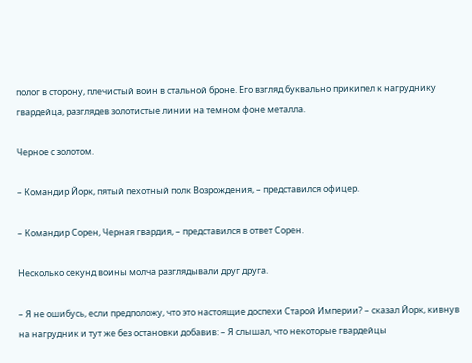полог в сторону, плечистый воин в стальной броне. Его взгляд буквально прикипел к нагруднику гвардейца, разглядев золотистые линии на темном фоне металла.

Черное с золотом.

– Командир Йорк, пятый пехотный полк Возрождения, – представился офицер.

– Командир Сорен, Черная гвардия, – представился в ответ Сорен.

Несколько секунд воины молча разглядывали друг друга.

– Я не ошибусь, если предположу, что это настоящие доспехи Старой Империи? – сказал Йорк, кивнув на нагрудник и тут же без остановки добавив: – Я слышал, что некоторые гвардейцы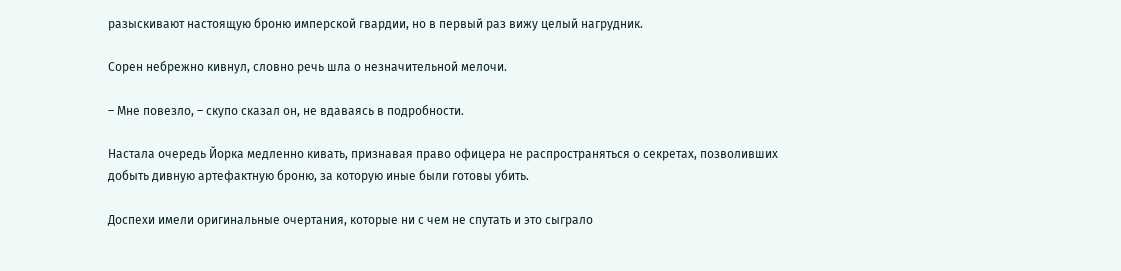разыскивают настоящую броню имперской гвардии, но в первый раз вижу целый нагрудник.

Сорен небрежно кивнул, словно речь шла о незначительной мелочи.

– Мне повезло, – скупо сказал он, не вдаваясь в подробности.

Настала очередь Йорка медленно кивать, признавая право офицера не распространяться о секретах, позволивших добыть дивную артефактную броню, за которую иные были готовы убить.

Доспехи имели оригинальные очертания, которые ни с чем не спутать и это сыграло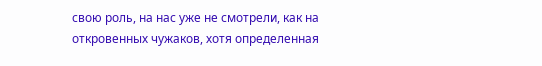свою роль, на нас уже не смотрели, как на откровенных чужаков, хотя определенная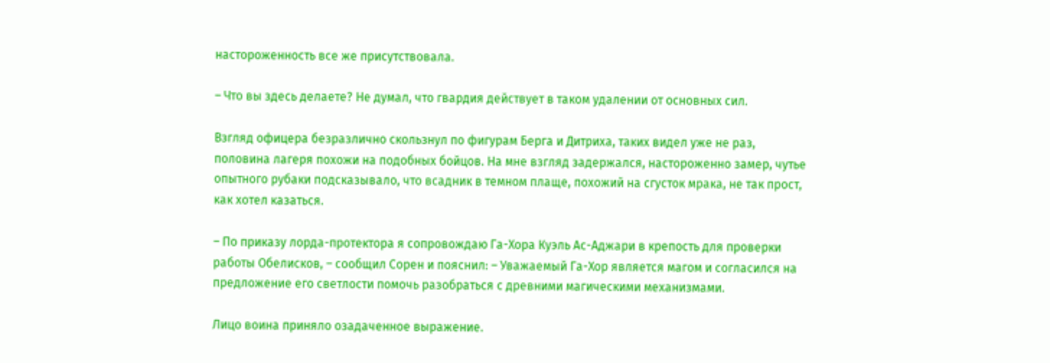настороженность все же присутствовала.

– Что вы здесь делаете? Не думал, что гвардия действует в таком удалении от основных сил.

Взгляд офицера безразлично скользнул по фигурам Берга и Дитриха, таких видел уже не раз, половина лагеря похожи на подобных бойцов. На мне взгляд задержался, настороженно замер, чутье опытного рубаки подсказывало, что всадник в темном плаще, похожий на сгусток мрака, не так прост, как хотел казаться.

– По приказу лорда-протектора я сопровождаю Га-Хора Куэль Ас-Аджари в крепость для проверки работы Обелисков, – сообщил Сорен и пояснил: – Уважаемый Га-Хор является магом и согласился на предложение его светлости помочь разобраться с древними магическими механизмами.

Лицо воина приняло озадаченное выражение.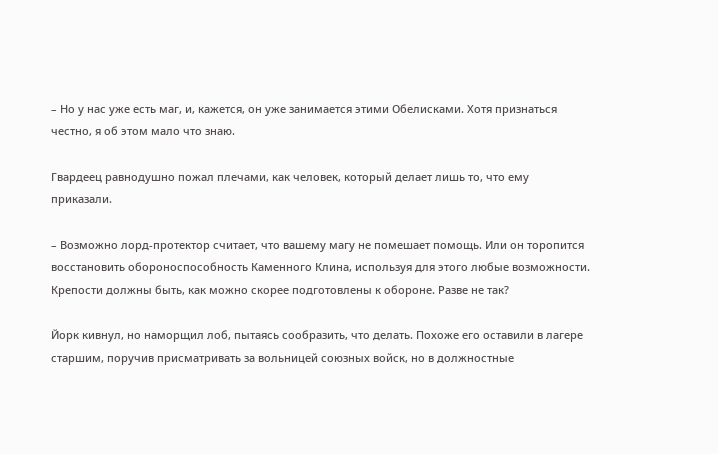– Но у нас уже есть маг, и, кажется, он уже занимается этими Обелисками. Хотя признаться честно, я об этом мало что знаю.

Гвардеец равнодушно пожал плечами, как человек, который делает лишь то, что ему приказали.

– Возможно лорд-протектор считает, что вашему магу не помешает помощь. Или он торопится восстановить обороноспособность Каменного Клина, используя для этого любые возможности. Крепости должны быть, как можно скорее подготовлены к обороне. Разве не так?

Йорк кивнул, но наморщил лоб, пытаясь сообразить, что делать. Похоже его оставили в лагере старшим, поручив присматривать за вольницей союзных войск, но в должностные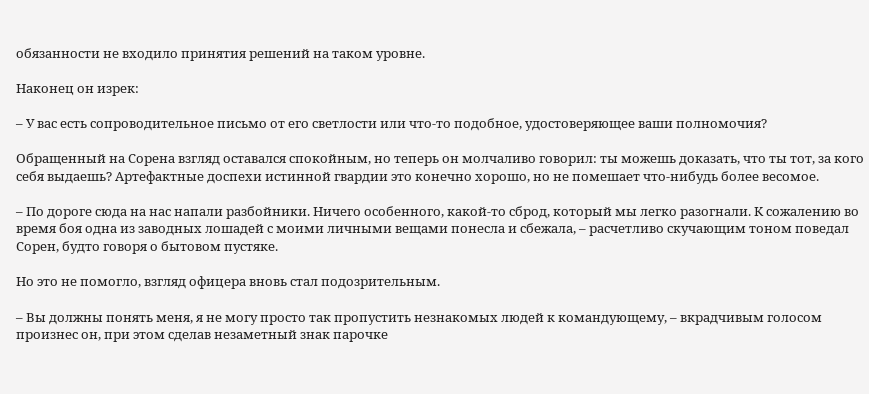обязанности не входило принятия решений на таком уровне.

Наконец он изрек:

– У вас есть сопроводительное письмо от его светлости или что-то подобное, удостоверяющее ваши полномочия?

Обращенный на Сорена взгляд оставался спокойным, но теперь он молчаливо говорил: ты можешь доказать, что ты тот, за кого себя выдаешь? Артефактные доспехи истинной гвардии это конечно хорошо, но не помешает что-нибудь более весомое.

– По дороге сюда на нас напали разбойники. Ничего особенного, какой-то сброд, который мы легко разогнали. К сожалению во время боя одна из заводных лошадей с моими личными вещами понесла и сбежала, – расчетливо скучающим тоном поведал Сорен, будто говоря о бытовом пустяке.

Но это не помогло, взгляд офицера вновь стал подозрительным.

– Вы должны понять меня, я не могу просто так пропустить незнакомых людей к командующему, – вкрадчивым голосом произнес он, при этом сделав незаметный знак парочке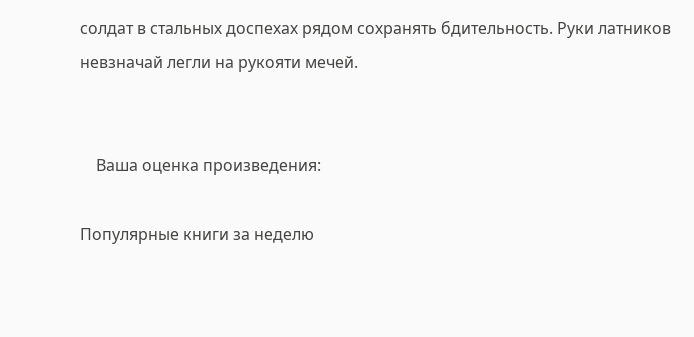солдат в стальных доспехах рядом сохранять бдительность. Руки латников невзначай легли на рукояти мечей.


    Ваша оценка произведения:

Популярные книги за неделю